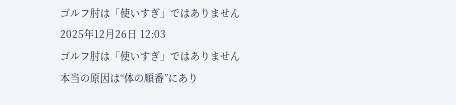ゴルフ肘は「使いすぎ」ではありません
2025年12月26日 12:03
ゴルフ肘は「使いすぎ」ではありません
本当の原因は“体の順番”にあり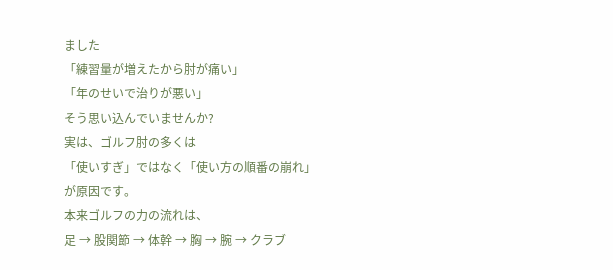ました
「練習量が増えたから肘が痛い」
「年のせいで治りが悪い」
そう思い込んでいませんか?
実は、ゴルフ肘の多くは
「使いすぎ」ではなく「使い方の順番の崩れ」 が原因です。
本来ゴルフの力の流れは、
足 → 股関節 → 体幹 → 胸 → 腕 → クラブ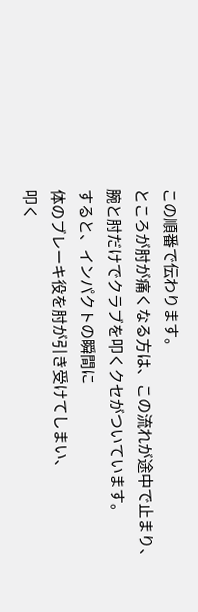この順番で伝わります。
ところが肘が痛くなる方は、この流れが途中で止まり、
腕と肘だけでクラブを叩くクセがついています。
すると、インパクトの瞬間に
体のブレーキ役を肘が引き受けてしまい、
叩く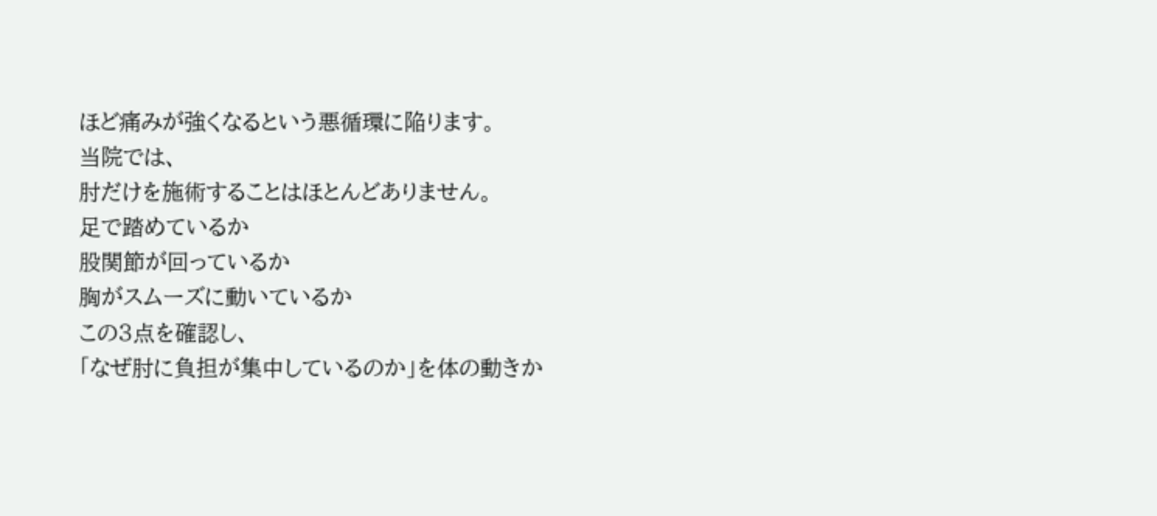ほど痛みが強くなるという悪循環に陥ります。
当院では、
肘だけを施術することはほとんどありません。
足で踏めているか
股関節が回っているか
胸がスムーズに動いているか
この3点を確認し、
「なぜ肘に負担が集中しているのか」を体の動きか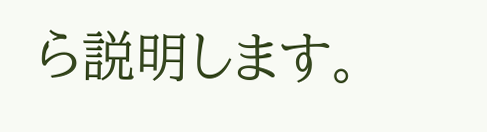ら説明します。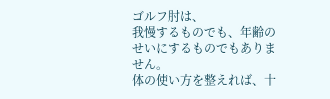ゴルフ肘は、
我慢するものでも、年齢のせいにするものでもありません。
体の使い方を整えれば、十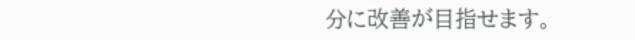分に改善が目指せます。